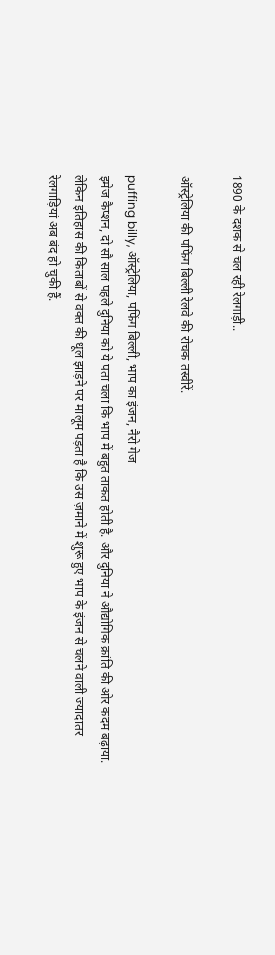1890 के दशक से चल रही रेलगाड़ी..

ऑस्ट्रेलिया की पफिंग बिल्ली रेलवे की रोचक तस्वीरें.

puffing billy, ऑस्ट्रेलिया, पफिंग बिल्ली, भाप का इंजन, नैरो गेज
इमेज कैप्शन, दो सौ साल पहले दुनिया को ये पता चला कि भाप में बहुत ताकत होती है. और दुनिया ने औद्योगिक क्रांति की ओर कदम बढ़ाया. लेकिन इतिहास की किताबों से वक्त की धूल झाड़ने पर मालूम पड़ता है कि उस ज़माने में शुरू हुए भाप के इंजन से चलने वाली ज्यादातर रेलगाड़ियां अब बंद हो चुकी हैं.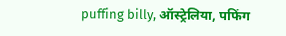puffing billy, ऑस्ट्रेलिया, पफिंग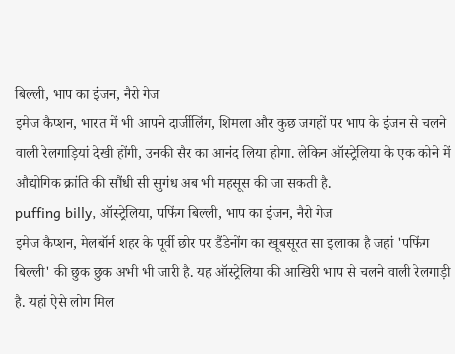बिल्ली, भाप का इंजन, नैरो गेज
इमेज कैप्शन, भारत में भी आपने दार्जीलिंग, शिमला और कुछ जगहों पर भाप के इंजन से चलने वाली रेलगाड़ियां देखी होंगी, उनकी सैर का आनंद लिया होगा. लेकिन ऑस्ट्रेलिया के एक कोने में औद्योगिक क्रांति की सौंधी सी सुगंध अब भी महसूस की जा सकती है.
puffing billy, ऑस्ट्रेलिया, पफिंग बिल्ली, भाप का इंजन, नैरो गेज
इमेज कैप्शन, मेलबॉर्न शहर के पूर्वी छोर पर डैंडेनोंग का खूबसूरत सा इलाका है जहां 'पफिंग बिल्ली' की छुक छुक अभी भी जारी है. यह ऑस्ट्रेलिया की आखिरी भाप से चलने वाली रेलगाड़ी है. यहां ऐसे लोग मिल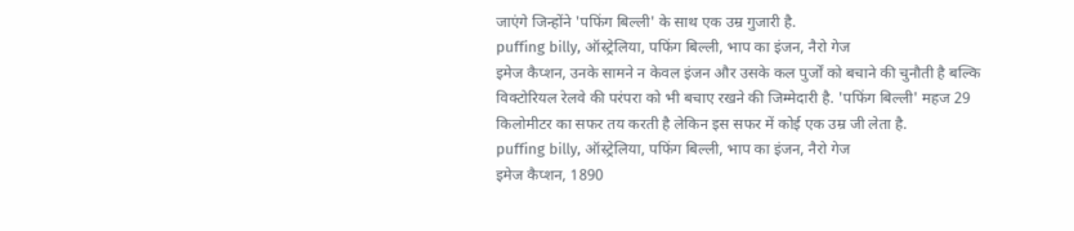जाएंगे जिन्होंने 'पफिंग बिल्ली' के साथ एक उम्र गुजारी है.
puffing billy, ऑस्ट्रेलिया, पफिंग बिल्ली, भाप का इंजन, नैरो गेज
इमेज कैप्शन, उनके सामने न केवल इंजन और उसके कल पुर्जों को बचाने की चुनौती है बल्कि विक्टोरियल रेलवे की परंपरा को भी बचाए रखने की जिम्मेदारी है. 'पफिंग बिल्ली' महज 29 किलोमीटर का सफर तय करती है लेकिन इस सफर में कोई एक उम्र जी लेता है.
puffing billy, ऑस्ट्रेलिया, पफिंग बिल्ली, भाप का इंजन, नैरो गेज
इमेज कैप्शन, 1890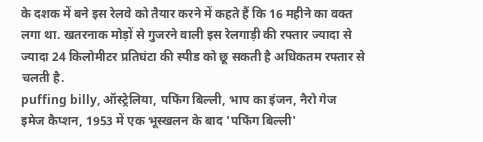के दशक में बने इस रेलवे को तैयार करने में कहते हैं कि 16 महीने का वक्त लगा था. खतरनाक मोड़ों से गुजरने वाली इस रेलगाड़ी की रफ्तार ज्यादा से ज्यादा 24 किलोमीटर प्रतिघंटा की स्पीड को छू सकती है अधिकतम रफ्तार से चलती है.
puffing billy, ऑस्ट्रेलिया, पफिंग बिल्ली, भाप का इंजन, नैरो गेज
इमेज कैप्शन, 1953 में एक भूस्खलन के बाद 'पफिंग बिल्ली'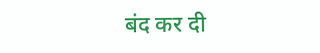बंद कर दी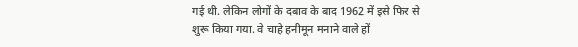गई थी. लेकिन लोगों के दबाव के बाद 1962 में इसे फिर से शुरू किया गया. वे चाहे हनीमून मनाने वाले हों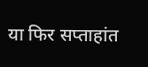या फिर सप्ताहांत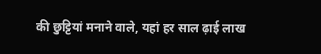की छुट्टियां मनाने वाले, यहां हर साल ढ़ाई लाख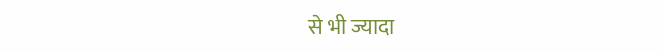से भी ज्यादा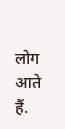लोग आते हैं.